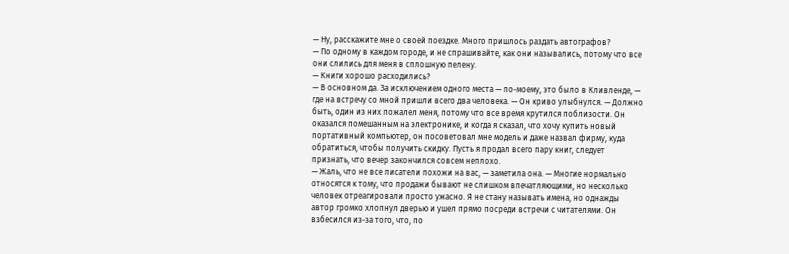— Ну, расскажите мне о своей поездке. Много пришлось раздать автографов?
— По одному в каждом городе, и не спрашивайте, как они назывались, потому что все они слились для меня в сплошную пелену.
— Книги хорошо расходились?
— В основном да. За исключением одного места — по-моему, это было в Кливленде, — где на встречу со мной пришли всего два человека. — Он криво улыбнулся. — Должно быть, один из них пожалел меня, потому что все время крутился поблизости. Он оказался помешанным на электронике, и когда я сказал, что хочу купить новый портативный компьютер, он посоветовал мне модель и даже назвал фирму, куда обратиться, чтобы получить скидку. Пусть я продал всего пару книг, следует признать, что вечер закончился совсем неплохо.
— Жаль, что не все писатели похожи на вас, — заметила она. — Многие нормально относятся к тому, что продажи бывают не слишком впечатляющими, но несколько человек отреагировали просто ужасно. Я не стану называть имена, но однажды автор громко хлопнул дверью и ушел прямо посреди встречи с читателями. Он взбесился из-за того, что, по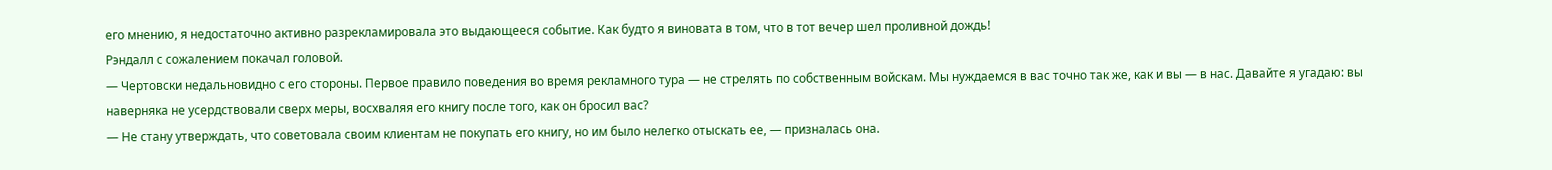его мнению, я недостаточно активно разрекламировала это выдающееся событие. Как будто я виновата в том, что в тот вечер шел проливной дождь!
Рэндалл с сожалением покачал головой.
— Чертовски недальновидно с его стороны. Первое правило поведения во время рекламного тура — не стрелять по собственным войскам. Мы нуждаемся в вас точно так же, как и вы — в нас. Давайте я угадаю: вы наверняка не усердствовали сверх меры, восхваляя его книгу после того, как он бросил вас?
— Не стану утверждать, что советовала своим клиентам не покупать его книгу, но им было нелегко отыскать ее, — призналась она.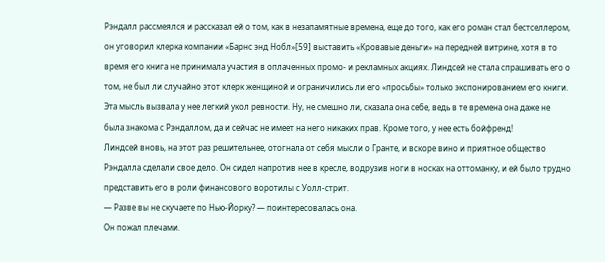Рэндалл рассмеялся и рассказал ей о том, как в незапамятные времена, еще до того, как его роман стал бестселлером, он уговорил клерка компании «Барнс энд Нобл»[59] выставить «Кровавые деньги» на передней витрине, хотя в то время его книга не принимала участия в оплаченных промо- и рекламных акциях. Линдсей не стала спрашивать его о том, не был ли случайно этот клерк женщиной и ограничились ли его «просьбы» только экспонированием его книги. Эта мысль вызвала у нее легкий укол ревности. Ну, не смешно ли, сказала она себе, ведь в те времена она даже не была знакома с Рэндаллом, да и сейчас не имеет на него никаких прав. Кроме того, у нее есть бойфренд!
Линдсей вновь, на этот раз решительнее, отогнала от себя мысли о Гранте, и вскоре вино и приятное общество Рэндалла сделали свое дело. Он сидел напротив нее в кресле, водрузив ноги в носках на оттоманку, и ей было трудно представить его в роли финансового воротилы с Уолл-стрит.
— Разве вы не скучаете по Нью-Йорку? — поинтересовалась она.
Он пожал плечами.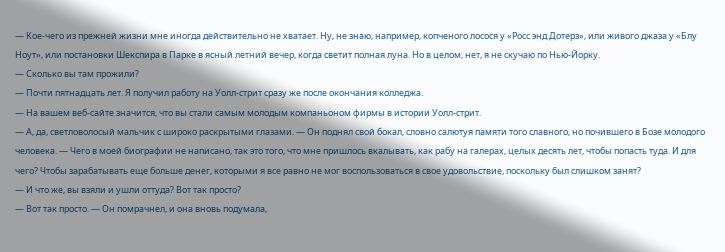— Кое-чего из прежней жизни мне иногда действительно не хватает. Ну, не знаю, например, копченого лосося у «Росс энд Дотерз», или живого джаза у «Блу Ноут», или постановки Шекспира в Парке в ясный летний вечер, когда светит полная луна. Но в целом, нет, я не скучаю по Нью-Йорку.
— Сколько вы там прожили?
— Почти пятнадцать лет. Я получил работу на Уолл-стрит сразу же после окончания колледжа.
— На вашем веб-сайте значится, что вы стали самым молодым компаньоном фирмы в истории Уолл-стрит.
— А, да, светловолосый мальчик с широко раскрытыми глазами. — Он поднял свой бокал, словно салютуя памяти того славного, но почившего в Бозе молодого человека. — Чего в моей биографии не написано, так это того, что мне пришлось вкалывать, как рабу на галерах, целых десять лет, чтобы попасть туда. И для чего? Чтобы зарабатывать еще больше денег, которыми я все равно не мог воспользоваться в свое удовольствие, поскольку был слишком занят?
— И что же, вы взяли и ушли оттуда? Вот так просто?
— Вот так просто. — Он помрачнел, и она вновь подумала,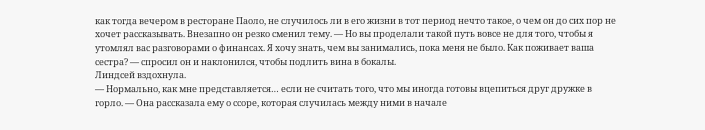как тогда вечером в ресторане Паоло, не случилось ли в его жизни в тот период нечто такое, о чем он до сих пор не хочет рассказывать. Внезапно он резко сменил тему. — Но вы проделали такой путь вовсе не для того, чтобы я утомлял вас разговорами о финансах. Я хочу знать, чем вы занимались, пока меня не было. Как поживает ваша сестра? — спросил он и наклонился, чтобы подлить вина в бокалы.
Линдсей вздохнула.
— Нормально, как мне представляется… если не считать того, что мы иногда готовы вцепиться друг дружке в горло. — Она рассказала ему о ссоре, которая случилась между ними в начале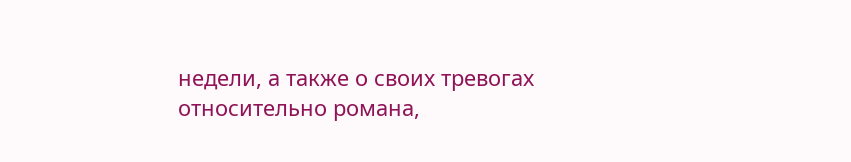недели, а также о своих тревогах относительно романа,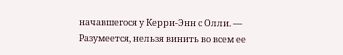начавшегося у Керри-Энн с Олли. — Разумеется, нельзя винить во всем ее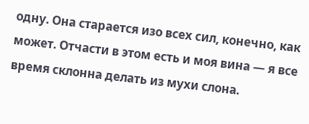одну. Она старается изо всех сил, конечно, как может. Отчасти в этом есть и моя вина — я все время склонна делать из мухи слона.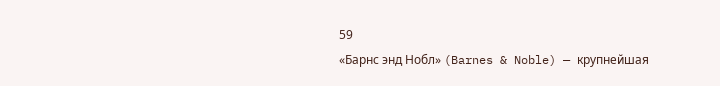59
«Барнс энд Нобл» (Barnes & Noble) — крупнейшая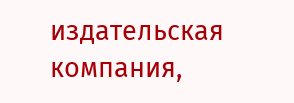издательская компания,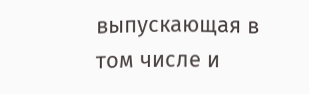выпускающая в том числе и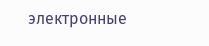электронные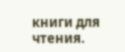книги для чтения.